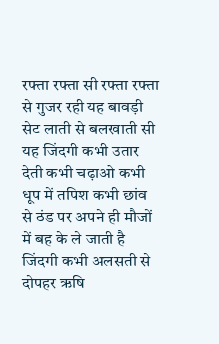रफ्ता रफ्ता सी रफ्ता रफ्ता से गुजर रही यह बावड़ी सेट लाती से बलखाती सी यह जिंदगी कभी उतार देती कभी चढ़ाओ कभी धूप में तपिश कभी छांव से ठंड पर अपने ही मौजों में बह के ले जाती है जिंदगी कभी अलसती से दोपहर ऋषि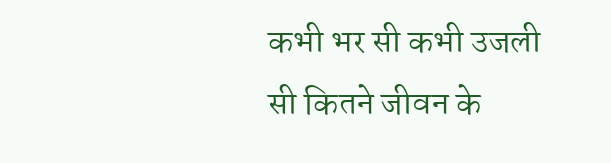कभी भर सी कभी उजली सी कितने जीवन के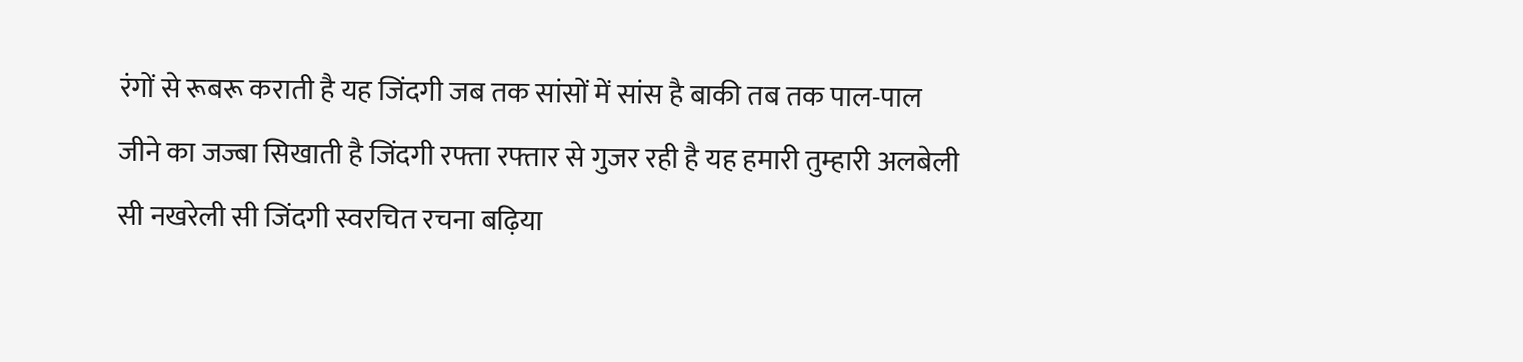रंगों से रूबरू कराती है यह जिंदगी जब तक सांसों में सांस है बाकी तब तक पाल-पाल जीने का जज्बा सिखाती है जिंदगी रफ्ता रफ्तार से गुजर रही है यह हमारी तुम्हारी अलबेली सी नखरेली सी जिंदगी स्वरचित रचना बढ़िया